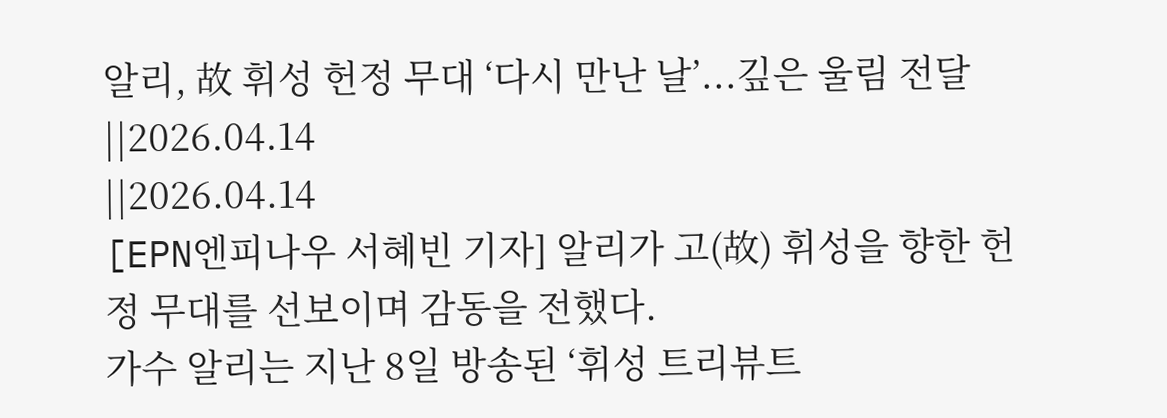알리, 故 휘성 헌정 무대 ‘다시 만난 날’...깊은 울림 전달
||2026.04.14
||2026.04.14
[EPN엔피나우 서혜빈 기자] 알리가 고(故) 휘성을 향한 헌정 무대를 선보이며 감동을 전했다.
가수 알리는 지난 8일 방송된 ‘휘성 트리뷰트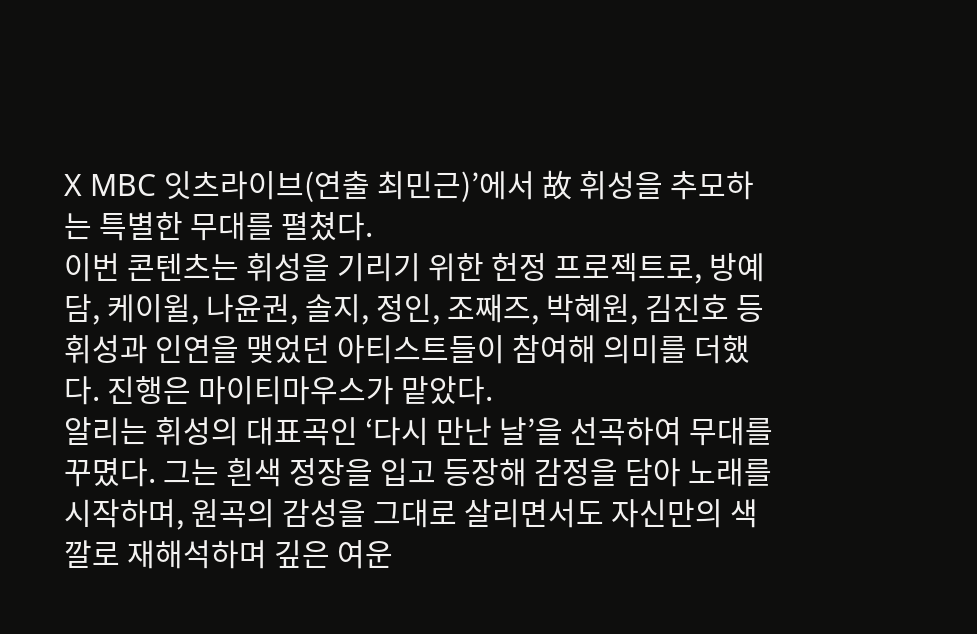X MBC 잇츠라이브(연출 최민근)’에서 故 휘성을 추모하는 특별한 무대를 펼쳤다.
이번 콘텐츠는 휘성을 기리기 위한 헌정 프로젝트로, 방예담, 케이윌, 나윤권, 솔지, 정인, 조째즈, 박혜원, 김진호 등 휘성과 인연을 맺었던 아티스트들이 참여해 의미를 더했다. 진행은 마이티마우스가 맡았다.
알리는 휘성의 대표곡인 ‘다시 만난 날’을 선곡하여 무대를 꾸몄다. 그는 흰색 정장을 입고 등장해 감정을 담아 노래를 시작하며, 원곡의 감성을 그대로 살리면서도 자신만의 색깔로 재해석하며 깊은 여운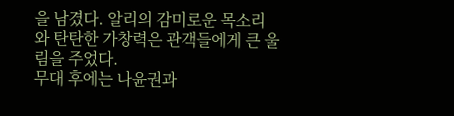을 남겼다. 알리의 감미로운 목소리와 탄탄한 가창력은 관객들에게 큰 울림을 주었다.
무대 후에는 나윤권과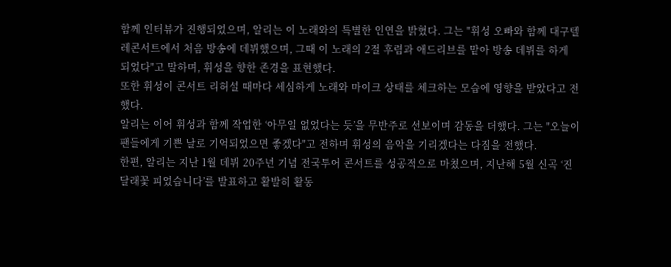함께 인터뷰가 진행되었으며, 알리는 이 노래와의 특별한 인연을 밝혔다. 그는 "휘성 오빠와 함께 대구텔레콘서트에서 처음 방송에 데뷔했으며, 그때 이 노래의 2절 후렴과 애드리브를 맡아 방송 데뷔를 하게 되었다"고 말하며, 휘성을 향한 존경을 표현했다.
또한 휘성이 콘서트 리허설 때마다 세심하게 노래와 마이크 상태를 체크하는 모습에 영향을 받았다고 전했다.
알리는 이어 휘성과 함께 작업한 ‘아무일 없었다는 듯’을 무반주로 선보이며 감동을 더했다. 그는 "오늘이 팬들에게 기쁜 날로 기억되었으면 좋겠다"고 전하며 휘성의 음악을 기리겠다는 다짐을 전했다.
한편, 알리는 지난 1월 데뷔 20주년 기념 전국투어 콘서트를 성공적으로 마쳤으며, 지난해 5월 신곡 ‘진달래꽃 피었습니다’를 발표하고 활발히 활동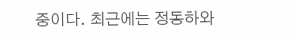중이다. 최근에는 정동하와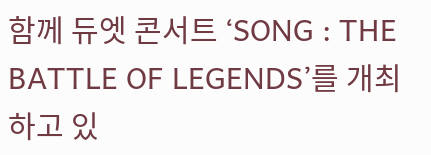함께 듀엣 콘서트 ‘SONG : THE BATTLE OF LEGENDS’를 개최하고 있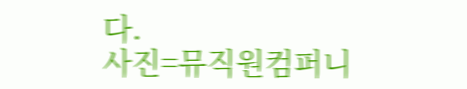다.
사진=뮤직원컴퍼니